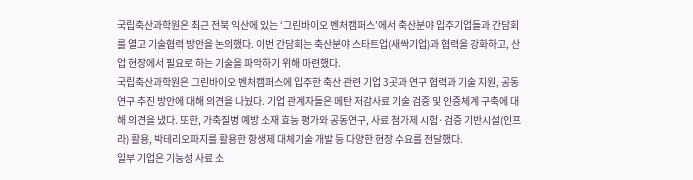국립축산과학원은 최근 전북 익산에 있는 ‘그린바이오 벤처캠퍼스’에서 축산분야 입주기업들과 간담회를 열고 기술협력 방안을 논의했다. 이번 간담회는 축산분야 스타트업(새싹기업)과 협력을 강화하고, 산업 현장에서 필요로 하는 기술을 파악하기 위해 마련했다.
국립축산과학원은 그린바이오 벤처캠퍼스에 입주한 축산 관련 기업 3곳과 연구 협력과 기술 지원, 공동연구 추진 방안에 대해 의견을 나눴다. 기업 관계자들은 메탄 저감사료 기술 검증 및 인증체계 구축에 대해 의견을 냈다. 또한, 가축질병 예방 소재 효능 평가와 공동연구, 사료 첨가제 시험·검증 기반시설(인프라) 활용, 박테리오파지를 활용한 항생제 대체기술 개발 등 다양한 현장 수요를 전달했다.
일부 기업은 기능성 사료 소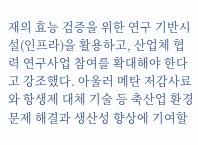재의 효능 검증을 위한 연구 기반시설(인프라)을 활용하고, 산업체 협력 연구사업 참여를 확대해야 한다고 강조했다. 아울러 메탄 저감사료와 항생제 대체 기술 등 축산업 환경문제 해결과 생산성 향상에 기여할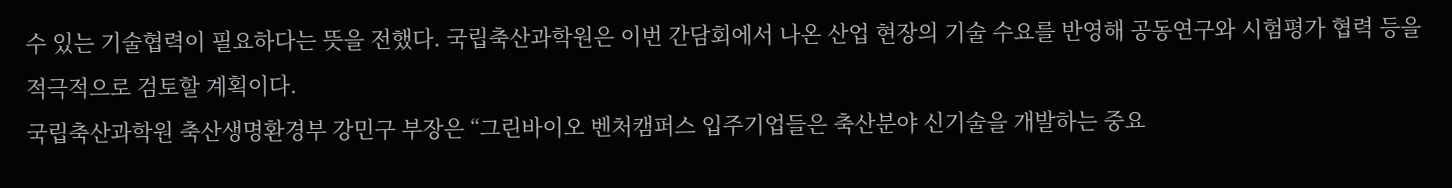수 있는 기술협력이 필요하다는 뜻을 전했다. 국립축산과학원은 이번 간담회에서 나온 산업 현장의 기술 수요를 반영해 공동연구와 시험평가 협력 등을 적극적으로 검토할 계획이다.
국립축산과학원 축산생명환경부 강민구 부장은 “그린바이오 벤처캠퍼스 입주기업들은 축산분야 신기술을 개발하는 중요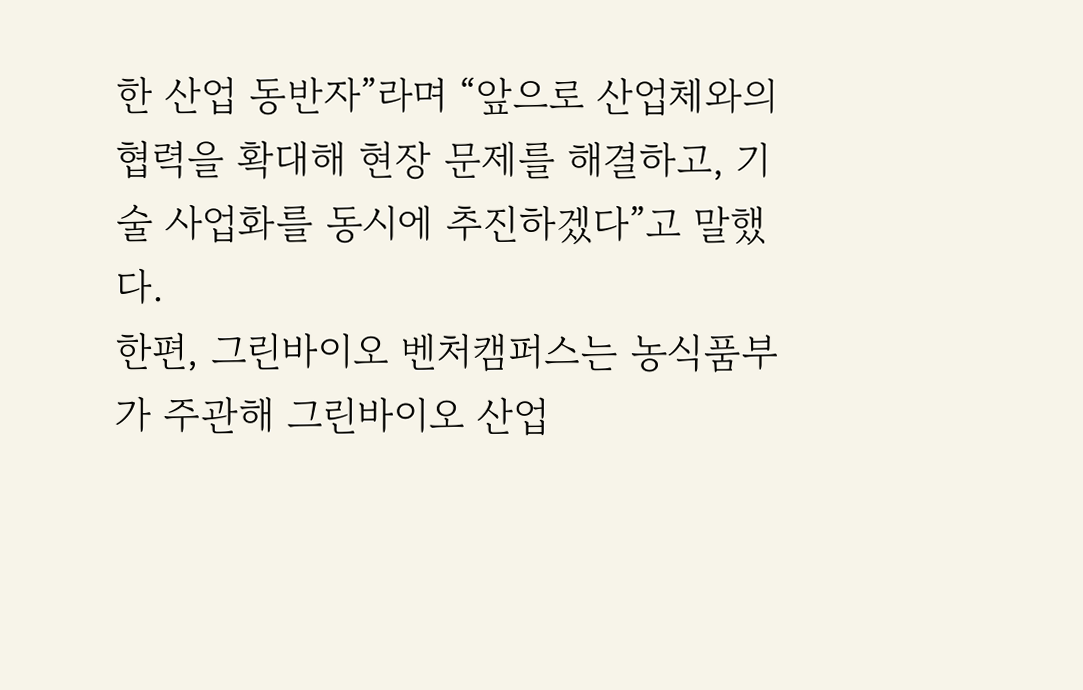한 산업 동반자”라며 “앞으로 산업체와의 협력을 확대해 현장 문제를 해결하고, 기술 사업화를 동시에 추진하겠다”고 말했다.
한편, 그린바이오 벤처캠퍼스는 농식품부가 주관해 그린바이오 산업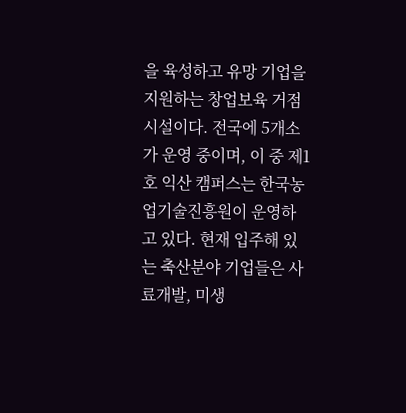을 육성하고 유망 기업을 지원하는 창업보육 거점시설이다. 전국에 5개소가 운영 중이며, 이 중 제1호 익산 캠퍼스는 한국농업기술진흥원이 운영하고 있다. 현재 입주해 있는 축산분야 기업들은 사료개발, 미생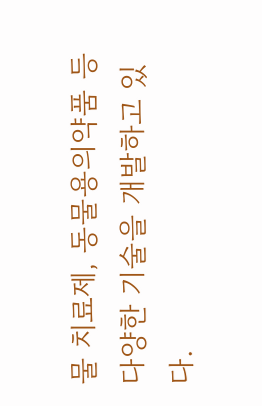물 치료제, 동물용의약품 등 다양한 기술을 개발하고 있다.